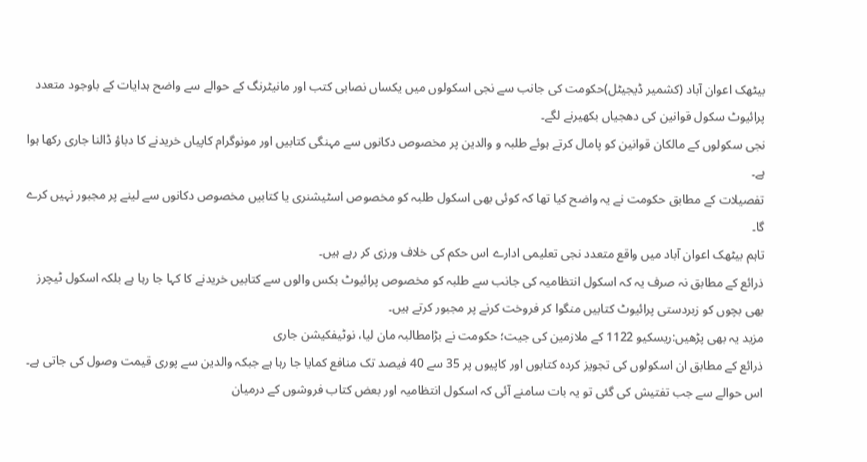بیٹھک اعوان آباد (کشمیر ڈیجیٹل)حکومت کی جانب سے نجی اسکولوں میں یکساں نصابی کتب اور مانیٹرنگ کے حوالے سے واضح ہدایات کے باوجود متعدد پرائیوٹ سکول قوانین کی دھجیاں بکھیرنے لگے۔
نجی سکولوں کے مالکان قوانین کو پامال کرتے ہوئے طلبہ و والدین پر مخصوص دکانوں سے مہنگی کتابیں اور مونوگرام کاپیاں خریدنے کا دباؤ ڈالنا جاری رکھا ہوا ہے۔
تفصیلات کے مطابق حکومت نے یہ واضح کیا تھا کہ کوئی بھی اسکول طلبہ کو مخصوص اسٹیشنری یا کتابیں مخصوص دکانوں سے لینے پر مجبور نہیں کرے گا۔
تاہم بیٹھک اعوان آباد میں واقع متعدد نجی تعلیمی ادارے اس حکم کی خلاف ورزی کر رہے ہیں۔
ذرائع کے مطابق نہ صرف یہ کہ اسکول انتظامیہ کی جانب سے طلبہ کو مخصوص پرائیوٹ بکس والوں سے کتابیں خریدنے کا کہا جا رہا ہے بلکہ اسکول ٹیچرز بھی بچوں کو زبردستی پرائیوٹ کتابیں منگوا کر فروخت کرنے پر مجبور کرتے ہیں۔
مزید یہ بھی پڑھیں:ریسکیو 1122 کے ملازمین کی جیت؛ حکومت نے بڑامطالبہ مان لیا، نوٹیفکیشن جاری
ذرائع کے مطابق ان اسکولوں کی تجویز کردہ کتابوں اور کاپیوں پر 35 سے 40 فیصد تک منافع کمایا جا رہا ہے جبکہ والدین سے پوری قیمت وصول کی جاتی ہے۔
اس حوالے سے جب تفتیش کی گئی تو یہ بات سامنے آئی کہ اسکول انتظامیہ اور بعض کتاب فروشوں کے درمیان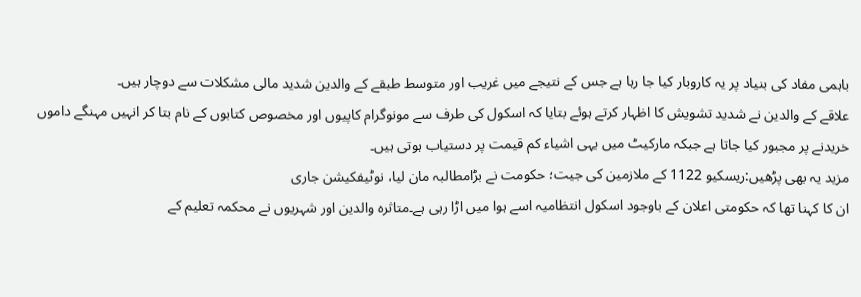باہمی مفاد کی بنیاد پر یہ کاروبار کیا جا رہا ہے جس کے نتیجے میں غریب اور متوسط طبقے کے والدین شدید مالی مشکلات سے دوچار ہیں۔
علاقے کے والدین نے شدید تشویش کا اظہار کرتے ہوئے بتایا کہ اسکول کی طرف سے مونوگرام کاپیوں اور مخصوص کتابوں کے نام بتا کر انہیں مہنگے داموں خریدنے پر مجبور کیا جاتا ہے جبکہ مارکیٹ میں یہی اشیاء کم قیمت پر دستیاب ہوتی ہیں۔
مزید یہ بھی پڑھیں:ریسکیو 1122 کے ملازمین کی جیت؛ حکومت نے بڑامطالبہ مان لیا، نوٹیفکیشن جاری
ان کا کہنا تھا کہ حکومتی اعلان کے باوجود اسکول انتظامیہ اسے ہوا میں اڑا رہی ہے۔متاثرہ والدین اور شہریوں نے محکمہ تعلیم کے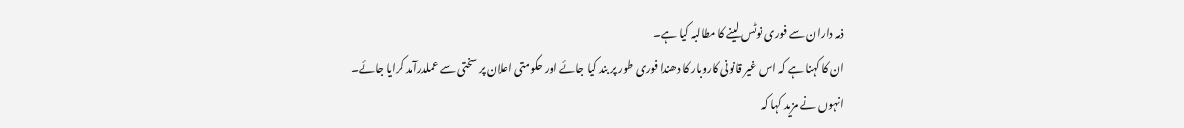ذمہ داران سے فوری نوٹس لینے کا مطالبہ کیا ہے۔
ان کا کہنا ہے کہ اس غیر قانونی کاروبار کا دھندا فوری طور پر بند کیا جائے اور حکومتی اعلان پر سختی سے عملدرآمد کرایا جائے۔
انہوں نے مزید کہا کہ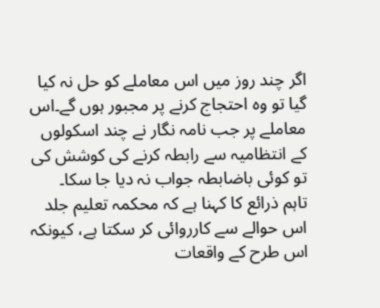اگر چند روز میں اس معاملے کو حل نہ کیا گیا تو وہ احتجاج کرنے پر مجبور ہوں گے۔اس معاملے پر جب نامہ نگار نے چند اسکولوں کے انتظامیہ سے رابطہ کرنے کی کوشش کی تو کوئی باضابطہ جواب نہ دیا جا سکا۔
تاہم ذرائع کا کہنا ہے کہ محکمہ تعلیم جلد اس حوالے سے کارروائی کر سکتا ہے، کیونکہ اس طرح کے واقعات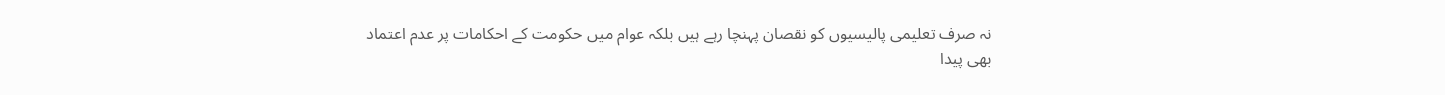نہ صرف تعلیمی پالیسیوں کو نقصان پہنچا رہے ہیں بلکہ عوام میں حکومت کے احکامات پر عدم اعتماد بھی پیدا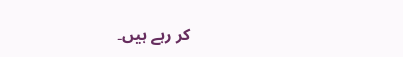کر رہے ہیں۔